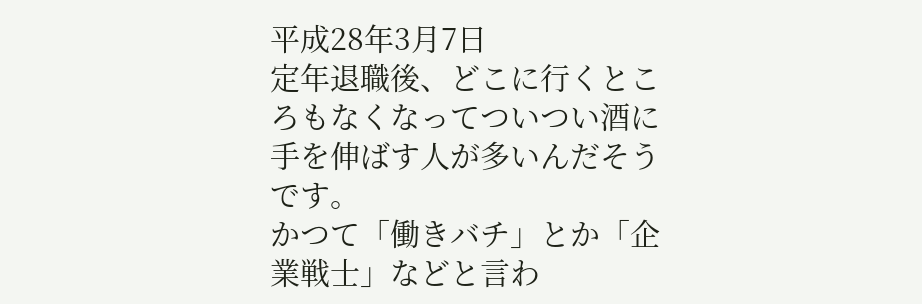平成28年3月7日
定年退職後、どこに行くところもなくなってついつい酒に
手を伸ばす人が多いんだそうです。
かつて「働きバチ」とか「企業戦士」などと言わ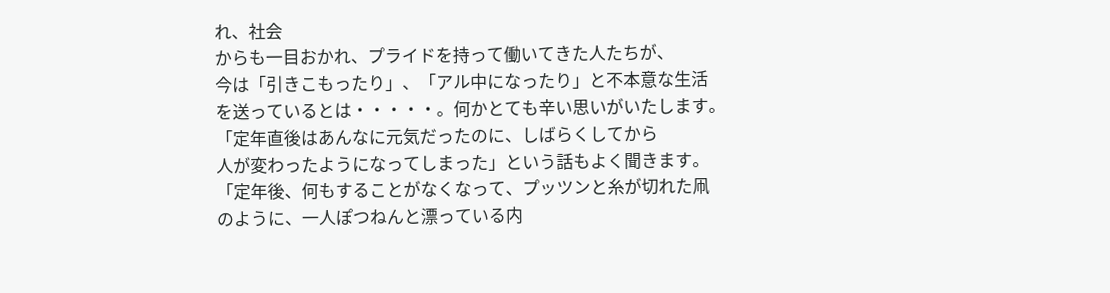れ、社会
からも一目おかれ、プライドを持って働いてきた人たちが、
今は「引きこもったり」、「アル中になったり」と不本意な生活
を送っているとは・・・・・。何かとても辛い思いがいたします。
「定年直後はあんなに元気だったのに、しばらくしてから
人が変わったようになってしまった」という話もよく聞きます。
「定年後、何もすることがなくなって、プッツンと糸が切れた凧
のように、一人ぽつねんと漂っている内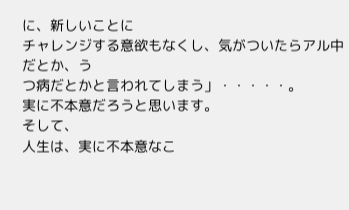に、新しいことに
チャレンジする意欲もなくし、気がついたらアル中だとか、う
つ病だとかと言われてしまう」・・・・・。
実に不本意だろうと思います。
そして、
人生は、実に不本意なこ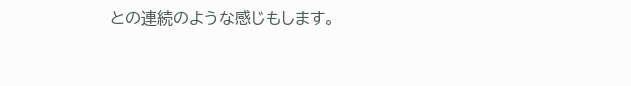との連続のような感じもします。